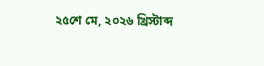২৫শে মে, ২০২৬ খ্রিস্টাব্দ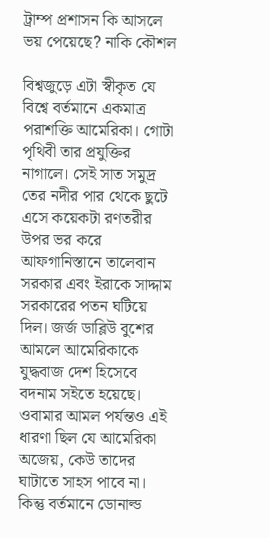ট্রাম্প প্রশাসন কি আসলে ভয় পেয়েছে? নাকি কৌশল

বিশ্বজুড়ে এটা স্বীকৃত যে বিশ্বে বর্তমানে একমাত্র পরাশক্তি আমেরিকা। গোটা পৃথিবী তার প্রযুক্তির নাগালে। সেই সাত সমুদ্র তের নদীর পার থেকে ছুটে এসে কয়েকটা রণতরীর উপর ভর করে আফগানিস্তানে তালেবান সরকার এবং ইরাকে সাদ্দাম সরকারের পতন ঘটিয়ে দিল। জর্জ ডাব্লিউ বুশের আমলে আমেরিকাকে যুদ্ধবাজ দেশ হিসেবে বদনাম সইতে হয়েছে। ওবামার আমল পর্যন্তও এই ধারণা ছিল যে আমেরিকা অজেয়, কেউ তাদের ঘাটাতে সাহস পাবে না।
কিন্তু বর্তমানে ডোনাল্ড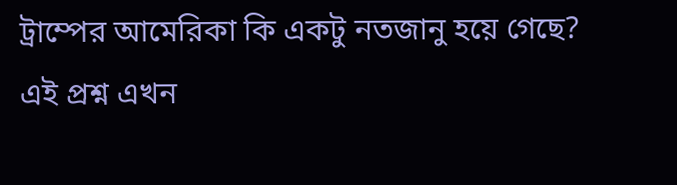ট্রাম্পের আমেরিকা কি একটু নতজানু হয়ে গেছে? এই প্রশ্ন এখন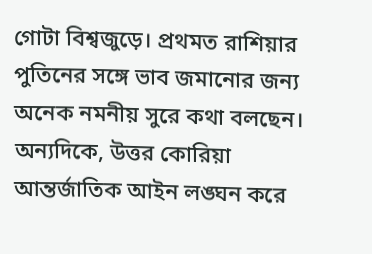গোটা বিশ্বজুড়ে। প্রথমত রাশিয়ার পুতিনের সঙ্গে ভাব জমানোর জন্য অনেক নমনীয় সুরে কথা বলছেন। অন্যদিকে, উত্তর কোরিয়া আন্তর্জাতিক আইন লঙ্ঘন করে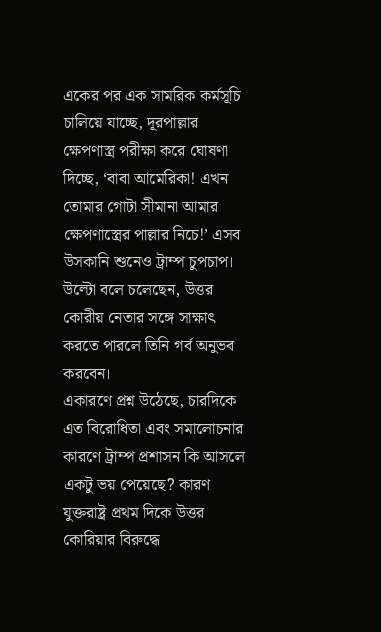একের পর এক সামরিক কর্মসূচি চালিয়ে যাচ্ছে, দূরপাল্লার ক্ষেপণাস্ত্র পরীক্ষা করে ঘোষণা দিচ্ছে, ‘বাবা আমেরিকা! এখন তোমার গোটা সীমানা আমার ক্ষেপণাস্ত্রের পাল্লার নিচে!’ এসব উসকানি শুনেও ট্রাম্প চুপচাপ। উল্টো বলে চলেছেন, উত্তর কোরীয় নেতার সঙ্গে সাক্ষাৎ করতে পারলে তিনি গর্ব অনুভব করবেন।
একারণে প্রশ্ন উঠেছে, চারদিকে এত বিরোধিতা এবং সমালোচনার কারণে ট্রাম্প প্রশাসন কি আসলে একটু ভয় পেয়েছে? কারণ যুক্তরাষ্ট্র প্রথম দিকে উত্তর কোরিয়ার বিরুদ্ধে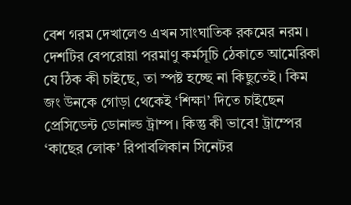বেশ গরম দেখালেও এখন সাংঘাতিক রকমের নরম। দেশটির বেপরোয়া পরমাণু কর্মসূচি ঠেকাতে আমেরিকা যে ঠিক কী চাইছে, তা স্পষ্ট হচ্ছে না কিছুতেই। কিম জং উনকে গোড়া থেকেই ‘শিক্ষা’ দিতে চাইছেন প্রেসিডেন্ট ডোনাল্ড ট্রাম্প। কিন্তু কী ভাবে! ট্রাম্পের ‘কাছের লোক’ রিপাবলিকান সিনেটর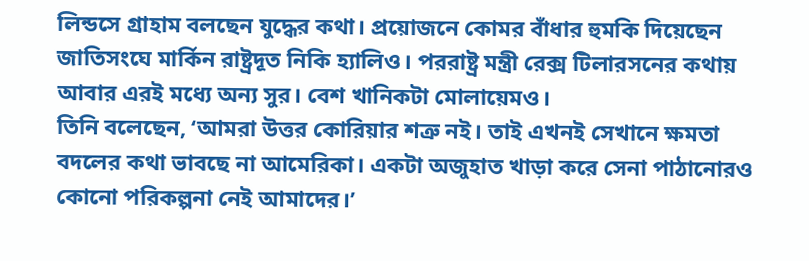লিন্ডসে গ্রাহাম বলছেন যুদ্ধের কথা। প্রয়োজনে কোমর বাঁধার হুমকি দিয়েছেন জাতিসংঘে মার্কিন রাষ্ট্রদূত নিকি হ্যালিও। পররাষ্ট্র মন্ত্রী রেক্স টিলারসনের কথায় আবার এরই মধ্যে অন্য সুর। বেশ খানিকটা মোলায়েমও।
তিনি বলেছেন, ‘আমরা উত্তর কোরিয়ার শত্রু নই। তাই এখনই সেখানে ক্ষমতা বদলের কথা ভাবছে না আমেরিকা। একটা অজুহাত খাড়া করে সেনা পাঠানোরও কোনো পরিকল্পনা নেই আমাদের।’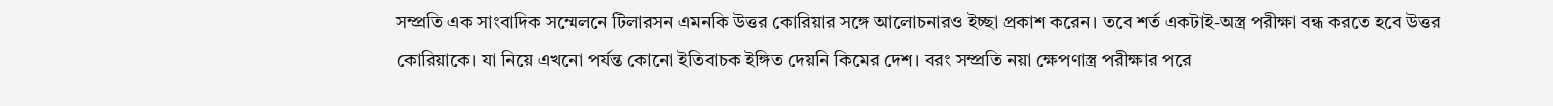সম্প্রতি এক সাংবাদিক সম্মেলনে টিলারসন এমনকি উত্তর কোরিয়ার সঙ্গে আলোচনারও ইচ্ছা প্রকাশ করেন। তবে শর্ত একটাই-অস্ত্র পরীক্ষা বন্ধ করতে হবে উত্তর কোরিয়াকে। যা নিয়ে এখনো পর্যন্ত কোনো ইতিবাচক ইঙ্গিত দেয়নি কিমের দেশ। বরং সম্প্রতি নয়া ক্ষেপণাস্ত্র পরীক্ষার পরে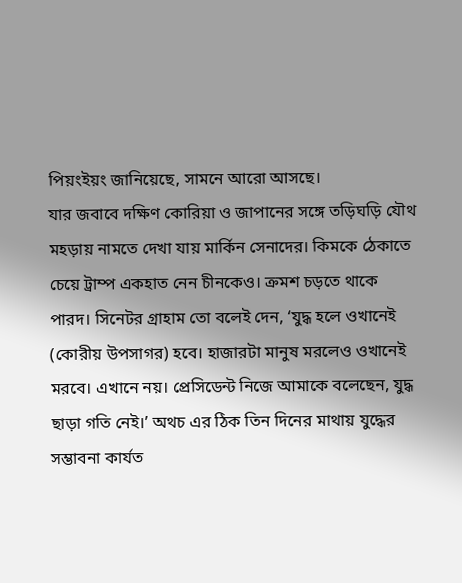পিয়ংইয়ং জানিয়েছে, সামনে আরো আসছে।
যার জবাবে দক্ষিণ কোরিয়া ও জাপানের সঙ্গে তড়িঘড়ি যৌথ মহড়ায় নামতে দেখা যায় মার্কিন সেনাদের। কিমকে ঠেকাতে চেয়ে ট্রাম্প একহাত নেন চীনকেও। ক্রমশ চড়তে থাকে পারদ। সিনেটর গ্রাহাম তো বলেই দেন, ‘যুদ্ধ হলে ওখানেই (কোরীয় উপসাগর) হবে। হাজারটা মানুষ মরলেও ওখানেই মরবে। এখানে নয়। প্রেসিডেন্ট নিজে আমাকে বলেছেন, যুদ্ধ ছাড়া গতি নেই।’ অথচ এর ঠিক তিন দিনের মাথায় যুদ্ধের সম্ভাবনা কার্যত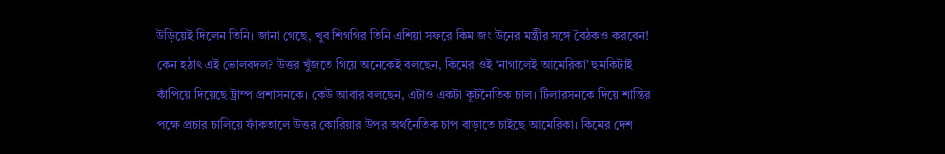উড়িয়েই দিলেন তিনি। জানা গেছে, খুব শিগগির তিনি এশিয়া সফরে কিম জং উনের মন্ত্রীর সঙ্গে বৈঠকও করবেন!
কেন হঠাৎ এই ভোলবদল? উত্তর খুঁজতে গিয়ে অনেকেই বলছেন, কিমের ওই ‘নাগালেই আমেরিকা’ হুমকিটাই কাঁপিয়ে দিয়েছে ট্রাম্প প্রশাসনকে। কেউ আবার বলছেন, এটাও একটা কূটনৈতিক চাল। টিলারসনকে দিয়ে শান্তির পক্ষে প্রচার চালিয়ে ফাঁকতালে উত্তর কোরিয়ার উপর অর্থনৈতিক চাপ বাড়াতে চাইছে আমেরিকা। কিমের দেশ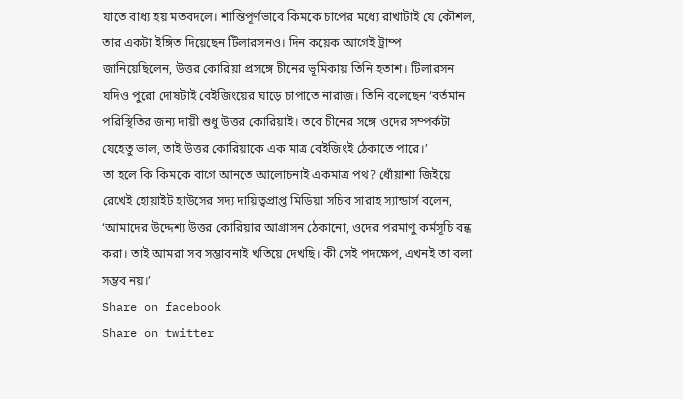যাতে বাধ্য হয় মতবদলে। শান্তিপূর্ণভাবে কিমকে চাপের মধ্যে রাখাটাই যে কৌশল, তার একটা ইঙ্গিত দিয়েছেন টিলারসনও। দিন কয়েক আগেই ট্রাম্প জানিয়েছিলেন, উত্তর কোরিয়া প্রসঙ্গে চীনের ভূমিকায় তিনি হতাশ। টিলারসন যদিও পুরো দোষটাই বেইজিংয়ের ঘাড়ে চাপাতে নারাজ। তিনি বলেছেন ‘বর্তমান পরিস্থিতির জন্য দায়ী শুধু উত্তর কোরিয়াই। তবে চীনের সঙ্গে ওদের সম্পর্কটা যেহেতু ভাল, তাই উত্তর কোরিয়াকে এক মাত্র বেইজিংই ঠেকাতে পারে।’
তা হলে কি কিমকে বাগে আনতে আলোচনাই একমাত্র পথ? ধোঁয়াশা জিইয়ে রেখেই হোয়াইট হাউসের সদ্য দায়িত্বপ্রাপ্ত মিডিয়া সচিব সারাহ স্যান্ডার্স বলেন, ‘আমাদের উদ্দেশ্য উত্তর কোরিয়ার আগ্রাসন ঠেকানো, ওদের পরমাণু কর্মসূচি বন্ধ করা। তাই আমরা সব সম্ভাবনাই খতিয়ে দেখছি। কী সেই পদক্ষেপ, এখনই তা বলা সম্ভব নয়।’
Share on facebook
Share on twitter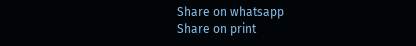Share on whatsapp
Share on print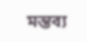মন্তব্য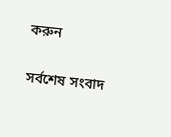করুন

সর্বশেষ সংবাদ